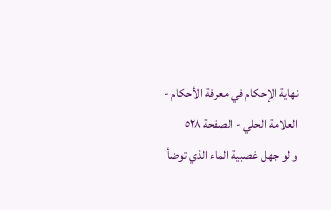نهاية الإحكام في معرفة الأحكام - العلامة الحلي - الصفحة ٥٢٨
و لو جهل غصبية الماء الذي توضأ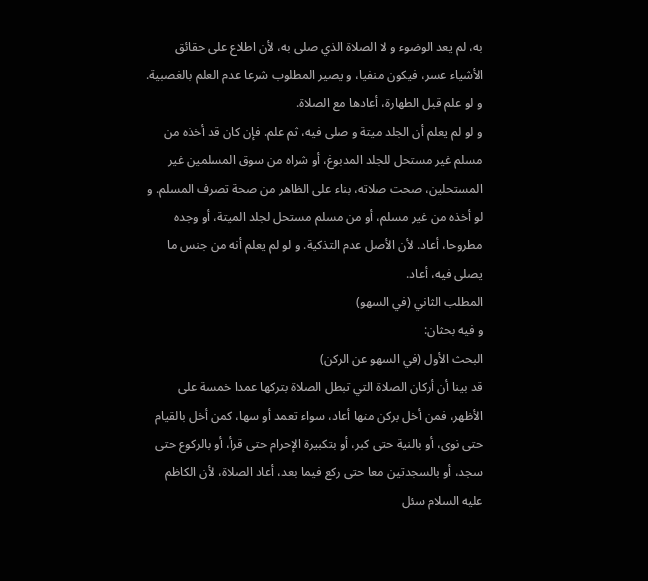به، لم يعد الوضوء و لا الصلاة الذي صلى به، لأن اطلاع على حقائق الأشياء عسر، فيكون منفيا، و يصير المطلوب شرعا عدم العلم بالغصبية. و لو علم قبل الطهارة، أعادها مع الصلاة.
و لو لم يعلم أن الجلد ميتة و صلى فيه، ثم علم. فإن كان قد أخذه من مسلم غير مستحل للجلد المدبوغ، أو شراه من سوق المسلمين غير المستحلين، صحت صلاته، بناء على الظاهر من صحة تصرف المسلم. و لو أخذه من غير مسلم، أو من مسلم مستحل لجلد الميتة، أو وجده مطروحا، أعاد. لأن الأصل عدم التذكية. و لو لم يعلم أنه من جنس ما يصلى فيه، أعاد.
المطلب الثاني (في السهو)
و فيه بحثان:
البحث الأول (في السهو عن الركن)
قد بينا أن أركان الصلاة التي تبطل الصلاة بتركها عمدا خمسة على الأظهر، فمن أخل بركن منها أعاد، سواء تعمد أو سها، كمن أخل بالقيام حتى نوى، أو بالنية حتى كبر، أو بتكبيرة الإحرام حتى قرأ، أو بالركوع حتى سجد، أو بالسجدتين معا حتى ركع فيما بعد، أعاد الصلاة، لأن الكاظم عليه السلام سئل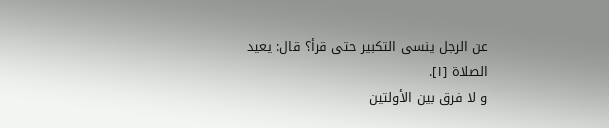عن الرجل ينسى التكبير حتى قرأ؟ قال: يعيد الصلاة [١].
و لا فرق بين الأولتين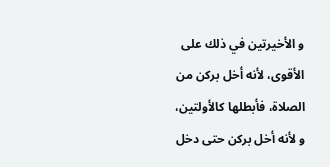و الأخيرتين في ذلك على الأقوى، لأنه أخل بركن من الصلاة، فأبطلها كالأولتين، و لأنه أخل بركن حتى دخل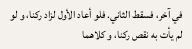في آخر، فسقط الثاني. فلو أعاد الأول لزاد ركنا، و لو لم يأت به نقص ركنا، و كلاهما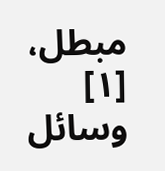مبطل،
[١] وسائل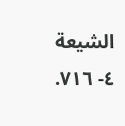الشيعة ٤- ٧١٦.